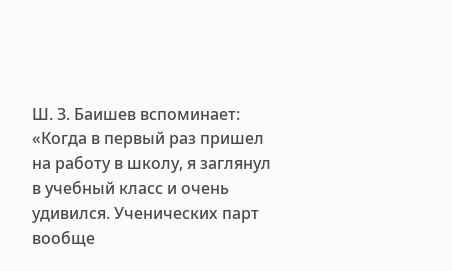Ш. З. Баишев вспоминает:
«Когда в первый раз пришел на работу в школу, я заглянул в учебный класс и очень удивился. Ученических парт вообще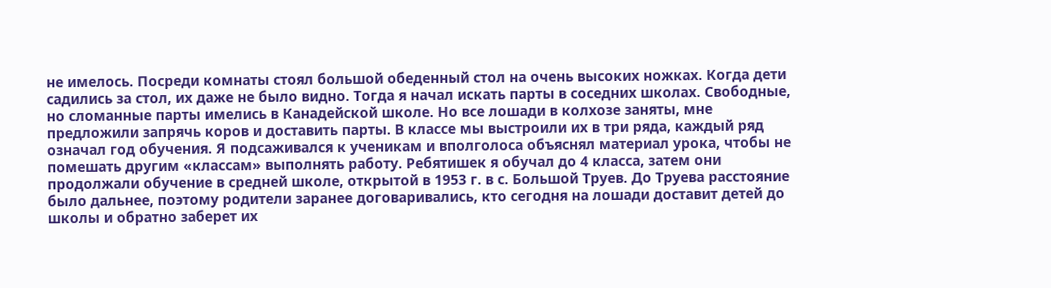не имелось. Посреди комнаты стоял большой обеденный стол на очень высоких ножках. Когда дети садились за стол, их даже не было видно. Тогда я начал искать парты в соседних школах. Свободные, но сломанные парты имелись в Канадейской школе. Но все лошади в колхозе заняты, мне предложили запрячь коров и доставить парты. В классе мы выстроили их в три ряда, каждый ряд означал год обучения. Я подсаживался к ученикам и вполголоса объяснял материал урока, чтобы не помешать другим «классам» выполнять работу. Ребятишек я обучал до 4 класса, затем они продолжали обучение в средней школе, открытой в 1953 г. в с. Большой Труев. До Труева расстояние было дальнее, поэтому родители заранее договаривались, кто сегодня на лошади доставит детей до школы и обратно заберет их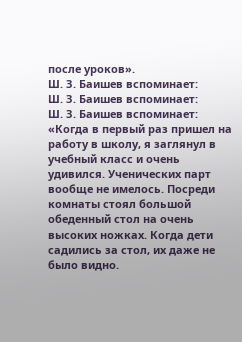после уроков».
Ш. З. Баишев вспоминает:
Ш. З. Баишев вспоминает:
Ш. З. Баишев вспоминает:
«Когда в первый раз пришел на работу в школу, я заглянул в учебный класс и очень удивился. Ученических парт вообще не имелось. Посреди комнаты стоял большой обеденный стол на очень высоких ножках. Когда дети садились за стол, их даже не было видно.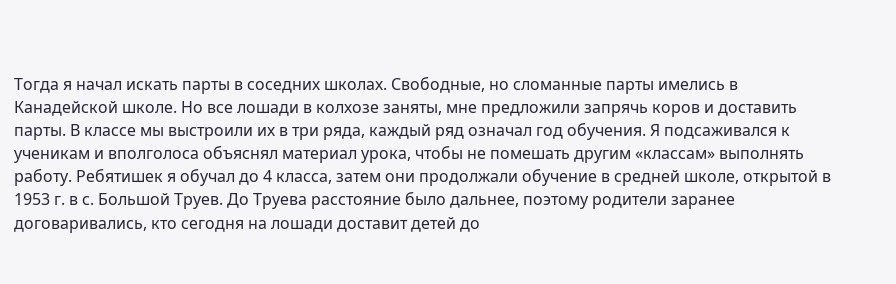Тогда я начал искать парты в соседних школах. Свободные, но сломанные парты имелись в Канадейской школе. Но все лошади в колхозе заняты, мне предложили запрячь коров и доставить парты. В классе мы выстроили их в три ряда, каждый ряд означал год обучения. Я подсаживался к ученикам и вполголоса объяснял материал урока, чтобы не помешать другим «классам» выполнять работу. Ребятишек я обучал до 4 класса, затем они продолжали обучение в средней школе, открытой в 1953 г. в с. Большой Труев. До Труева расстояние было дальнее, поэтому родители заранее договаривались, кто сегодня на лошади доставит детей до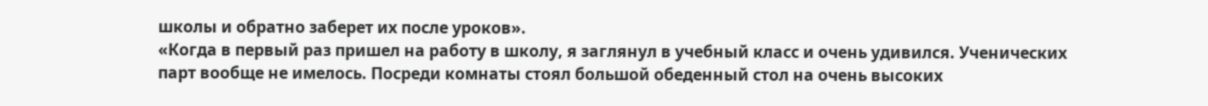школы и обратно заберет их после уроков».
«Когда в первый раз пришел на работу в школу, я заглянул в учебный класс и очень удивился. Ученических парт вообще не имелось. Посреди комнаты стоял большой обеденный стол на очень высоких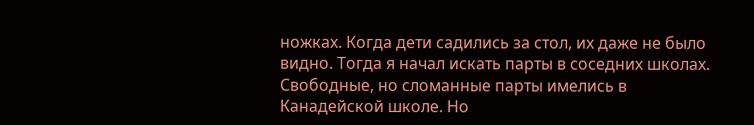ножках. Когда дети садились за стол, их даже не было видно. Тогда я начал искать парты в соседних школах. Свободные, но сломанные парты имелись в Канадейской школе. Но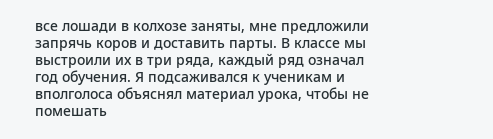все лошади в колхозе заняты, мне предложили запрячь коров и доставить парты. В классе мы выстроили их в три ряда, каждый ряд означал год обучения. Я подсаживался к ученикам и вполголоса объяснял материал урока, чтобы не помешать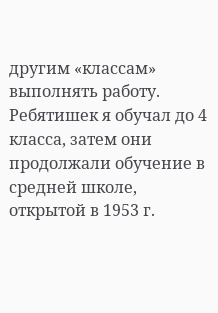другим «классам» выполнять работу. Ребятишек я обучал до 4 класса, затем они продолжали обучение в средней школе, открытой в 1953 г.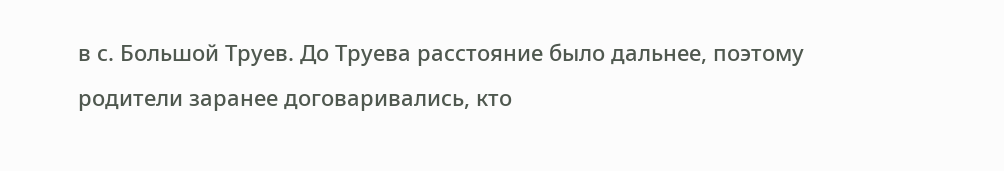в с. Большой Труев. До Труева расстояние было дальнее, поэтому родители заранее договаривались, кто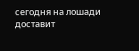сегодня на лошади доставит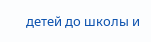детей до школы и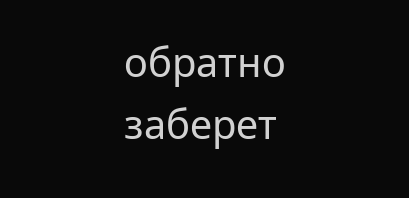обратно заберет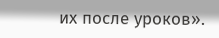их после уроков».